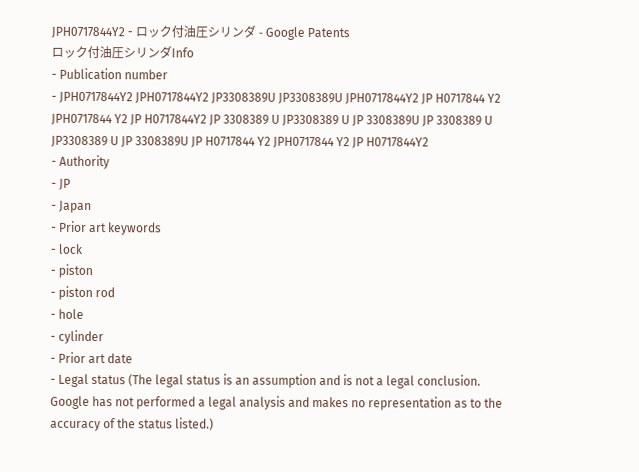JPH0717844Y2 - ロック付油圧シリンダ - Google Patents
ロック付油圧シリンダInfo
- Publication number
- JPH0717844Y2 JPH0717844Y2 JP3308389U JP3308389U JPH0717844Y2 JP H0717844 Y2 JPH0717844 Y2 JP H0717844Y2 JP 3308389 U JP3308389 U JP 3308389U JP 3308389 U JP3308389 U JP 3308389U JP H0717844 Y2 JPH0717844 Y2 JP H0717844Y2
- Authority
- JP
- Japan
- Prior art keywords
- lock
- piston
- piston rod
- hole
- cylinder
- Prior art date
- Legal status (The legal status is an assumption and is not a legal conclusion. Google has not performed a legal analysis and makes no representation as to the accuracy of the status listed.)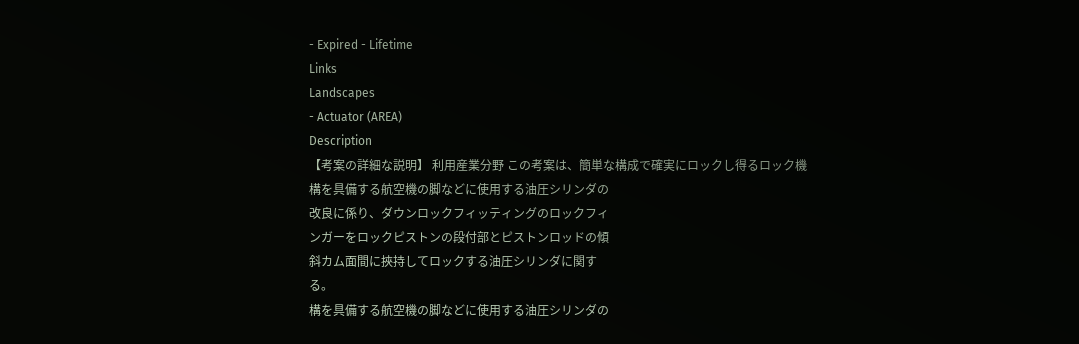- Expired - Lifetime
Links
Landscapes
- Actuator (AREA)
Description
【考案の詳細な説明】 利用産業分野 この考案は、簡単な構成で確実にロックし得るロック機
構を具備する航空機の脚などに使用する油圧シリンダの
改良に係り、ダウンロックフィッティングのロックフィ
ンガーをロックピストンの段付部とピストンロッドの傾
斜カム面間に挾持してロックする油圧シリンダに関す
る。
構を具備する航空機の脚などに使用する油圧シリンダの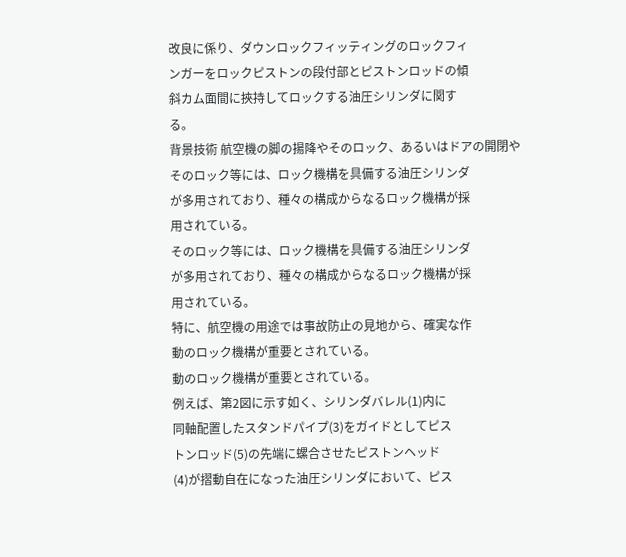改良に係り、ダウンロックフィッティングのロックフィ
ンガーをロックピストンの段付部とピストンロッドの傾
斜カム面間に挾持してロックする油圧シリンダに関す
る。
背景技術 航空機の脚の揚降やそのロック、あるいはドアの開閉や
そのロック等には、ロック機構を具備する油圧シリンダ
が多用されており、種々の構成からなるロック機構が採
用されている。
そのロック等には、ロック機構を具備する油圧シリンダ
が多用されており、種々の構成からなるロック機構が採
用されている。
特に、航空機の用途では事故防止の見地から、確実な作
動のロック機構が重要とされている。
動のロック機構が重要とされている。
例えば、第2図に示す如く、シリンダバレル(1)内に
同軸配置したスタンドパイプ(3)をガイドとしてピス
トンロッド(5)の先端に螺合させたピストンヘッド
(4)が摺動自在になった油圧シリンダにおいて、ピス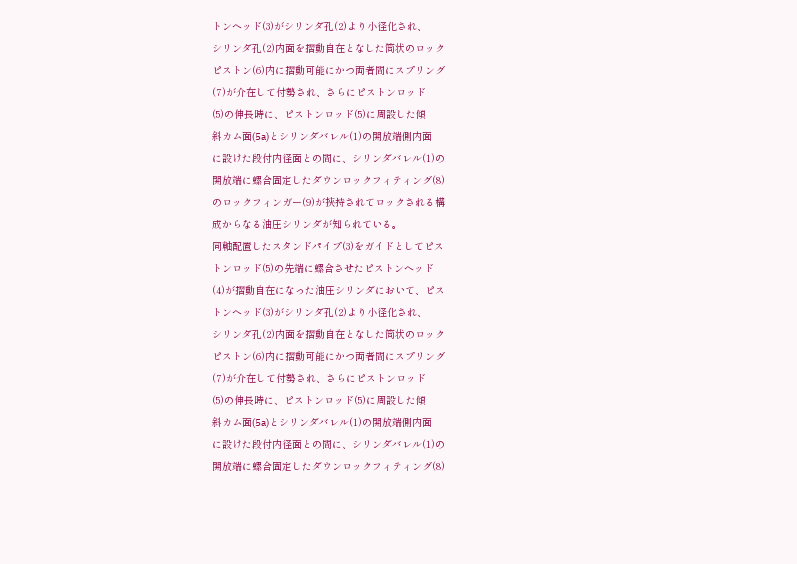トンヘッド(3)がシリンダ孔(2)より小径化され、
シリンダ孔(2)内面を摺動自在となした筒状のロック
ピストン(6)内に摺動可能にかつ両者間にスプリング
(7)が介在して付勢され、さらにピストンロッド
(5)の伸長時に、ピストンロッド(5)に周設した傾
斜カム面(5a)とシリンダバレル(1)の開放端側内面
に設けた段付内径面との間に、シリンダバレル(1)の
開放端に螺合固定したダウンロックフィティング(8)
のロックフィンガー(9)が挾持されてロックされる構
成からなる油圧シリンダが知られている。
同軸配置したスタンドパイプ(3)をガイドとしてピス
トンロッド(5)の先端に螺合させたピストンヘッド
(4)が摺動自在になった油圧シリンダにおいて、ピス
トンヘッド(3)がシリンダ孔(2)より小径化され、
シリンダ孔(2)内面を摺動自在となした筒状のロック
ピストン(6)内に摺動可能にかつ両者間にスプリング
(7)が介在して付勢され、さらにピストンロッド
(5)の伸長時に、ピストンロッド(5)に周設した傾
斜カム面(5a)とシリンダバレル(1)の開放端側内面
に設けた段付内径面との間に、シリンダバレル(1)の
開放端に螺合固定したダウンロックフィティング(8)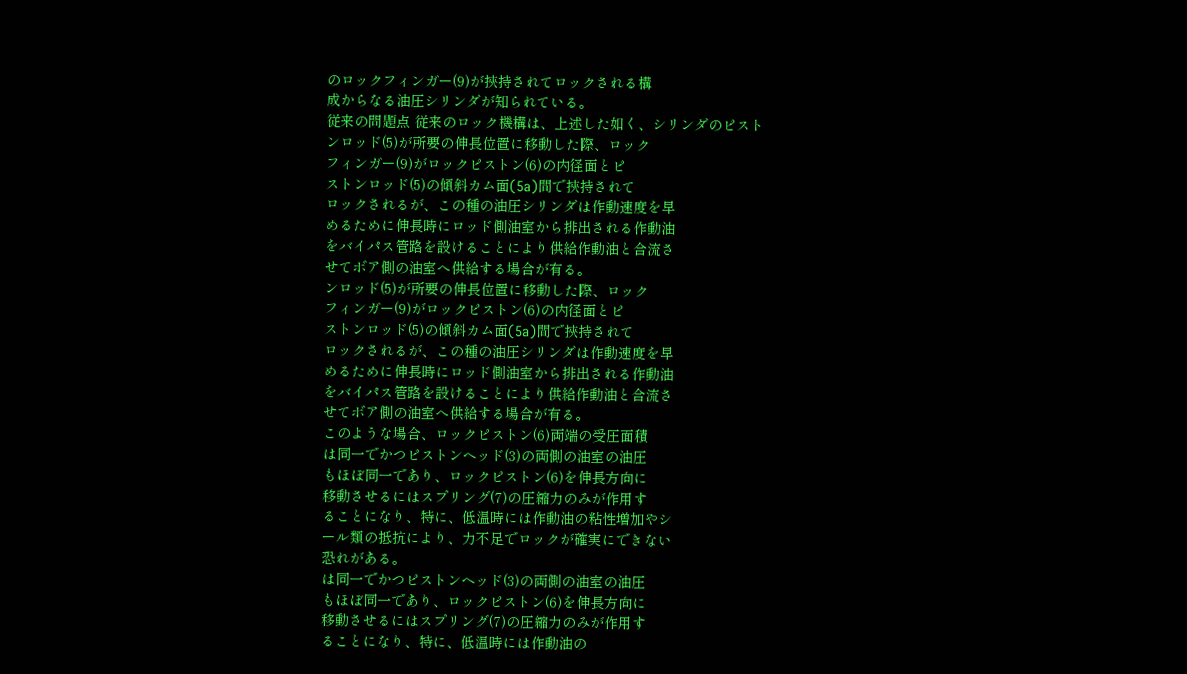のロックフィンガー(9)が挾持されてロックされる構
成からなる油圧シリンダが知られている。
従来の問題点 従来のロック機構は、上述した如く、シリンダのピスト
ンロッド(5)が所要の伸長位置に移動した際、ロック
フィンガー(9)がロックピストン(6)の内径面とピ
ストンロッド(5)の傾斜カム面(5a)間で挾持されて
ロックされるが、この種の油圧シリンダは作動速度を早
めるために伸長時にロッド側油室から排出される作動油
をバイパス管路を設けることにより供給作動油と合流さ
せてボア側の油室へ供給する場合が有る。
ンロッド(5)が所要の伸長位置に移動した際、ロック
フィンガー(9)がロックピストン(6)の内径面とピ
ストンロッド(5)の傾斜カム面(5a)間で挾持されて
ロックされるが、この種の油圧シリンダは作動速度を早
めるために伸長時にロッド側油室から排出される作動油
をバイパス管路を設けることにより供給作動油と合流さ
せてボア側の油室へ供給する場合が有る。
このような場合、ロックピストン(6)両端の受圧面積
は同一でかつピストンヘッド(3)の両側の油室の油圧
もほぼ同一であり、ロックピストン(6)を伸長方向に
移動させるにはスプリング(7)の圧縮力のみが作用す
ることになり、特に、低温時には作動油の粘性増加やシ
ール類の抵抗により、力不足でロックが確実にできない
恐れがある。
は同一でかつピストンヘッド(3)の両側の油室の油圧
もほぼ同一であり、ロックピストン(6)を伸長方向に
移動させるにはスプリング(7)の圧縮力のみが作用す
ることになり、特に、低温時には作動油の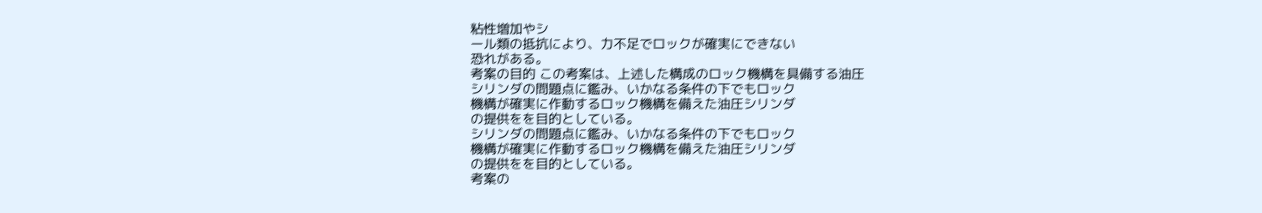粘性増加やシ
ール類の抵抗により、力不足でロックが確実にできない
恐れがある。
考案の目的 この考案は、上述した構成のロック機構を具備する油圧
シリンダの問題点に鑑み、いかなる条件の下でもロック
機構が確実に作動するロック機構を備えた油圧シリンダ
の提供をを目的としている。
シリンダの問題点に鑑み、いかなる条件の下でもロック
機構が確実に作動するロック機構を備えた油圧シリンダ
の提供をを目的としている。
考案の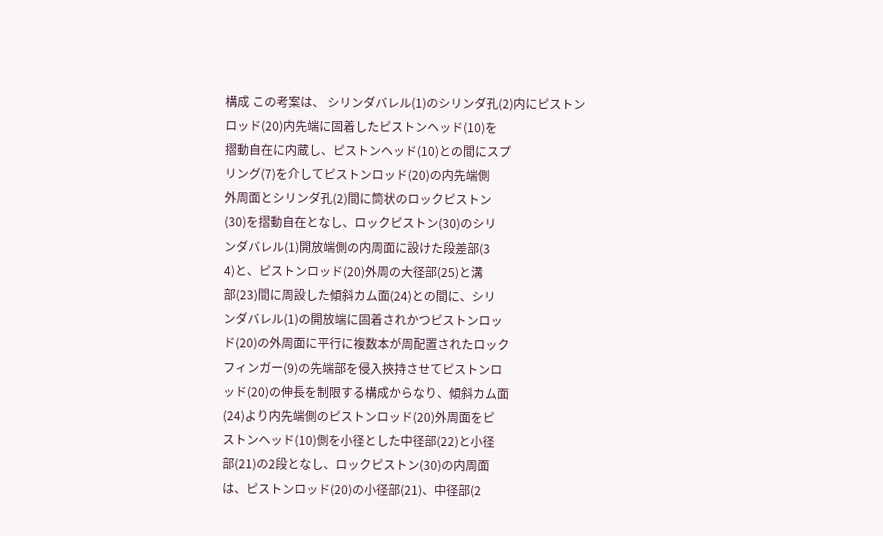構成 この考案は、 シリンダバレル(1)のシリンダ孔(2)内にピストン
ロッド(20)内先端に固着したピストンヘッド(10)を
摺動自在に内蔵し、ピストンヘッド(10)との間にスプ
リング(7)を介してピストンロッド(20)の内先端側
外周面とシリンダ孔(2)間に筒状のロックピストン
(30)を摺動自在となし、ロックピストン(30)のシリ
ンダバレル(1)開放端側の内周面に設けた段差部(3
4)と、ピストンロッド(20)外周の大径部(25)と溝
部(23)間に周設した傾斜カム面(24)との間に、シリ
ンダバレル(1)の開放端に固着されかつピストンロッ
ド(20)の外周面に平行に複数本が周配置されたロック
フィンガー(9)の先端部を侵入挾持させてピストンロ
ッド(20)の伸長を制限する構成からなり、傾斜カム面
(24)より内先端側のピストンロッド(20)外周面をピ
ストンヘッド(10)側を小径とした中径部(22)と小径
部(21)の2段となし、ロックピストン(30)の内周面
は、ピストンロッド(20)の小径部(21)、中径部(2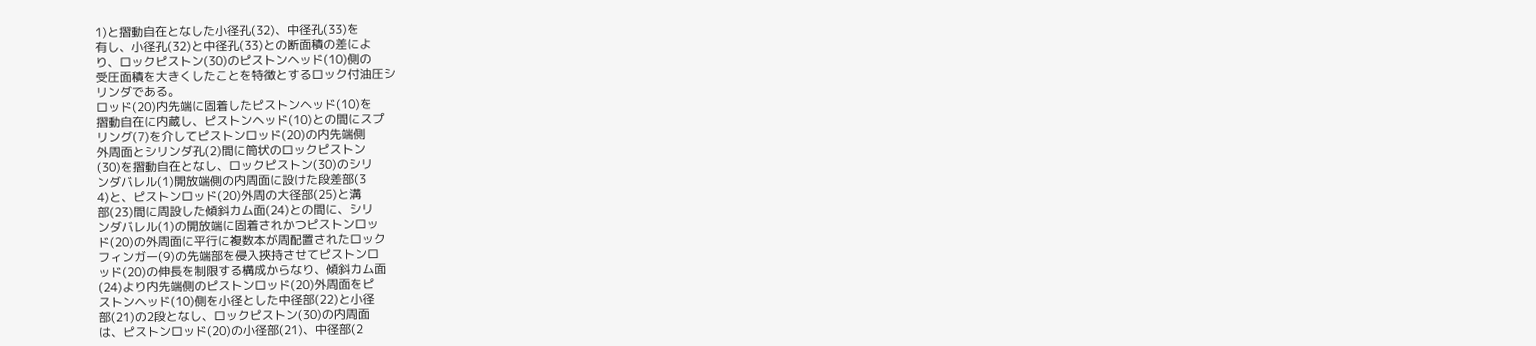1)と摺動自在となした小径孔(32)、中径孔(33)を
有し、小径孔(32)と中径孔(33)との断面積の差によ
り、ロックピストン(30)のピストンヘッド(10)側の
受圧面積を大きくしたことを特徴とするロック付油圧シ
リンダである。
ロッド(20)内先端に固着したピストンヘッド(10)を
摺動自在に内蔵し、ピストンヘッド(10)との間にスプ
リング(7)を介してピストンロッド(20)の内先端側
外周面とシリンダ孔(2)間に筒状のロックピストン
(30)を摺動自在となし、ロックピストン(30)のシリ
ンダバレル(1)開放端側の内周面に設けた段差部(3
4)と、ピストンロッド(20)外周の大径部(25)と溝
部(23)間に周設した傾斜カム面(24)との間に、シリ
ンダバレル(1)の開放端に固着されかつピストンロッ
ド(20)の外周面に平行に複数本が周配置されたロック
フィンガー(9)の先端部を侵入挾持させてピストンロ
ッド(20)の伸長を制限する構成からなり、傾斜カム面
(24)より内先端側のピストンロッド(20)外周面をピ
ストンヘッド(10)側を小径とした中径部(22)と小径
部(21)の2段となし、ロックピストン(30)の内周面
は、ピストンロッド(20)の小径部(21)、中径部(2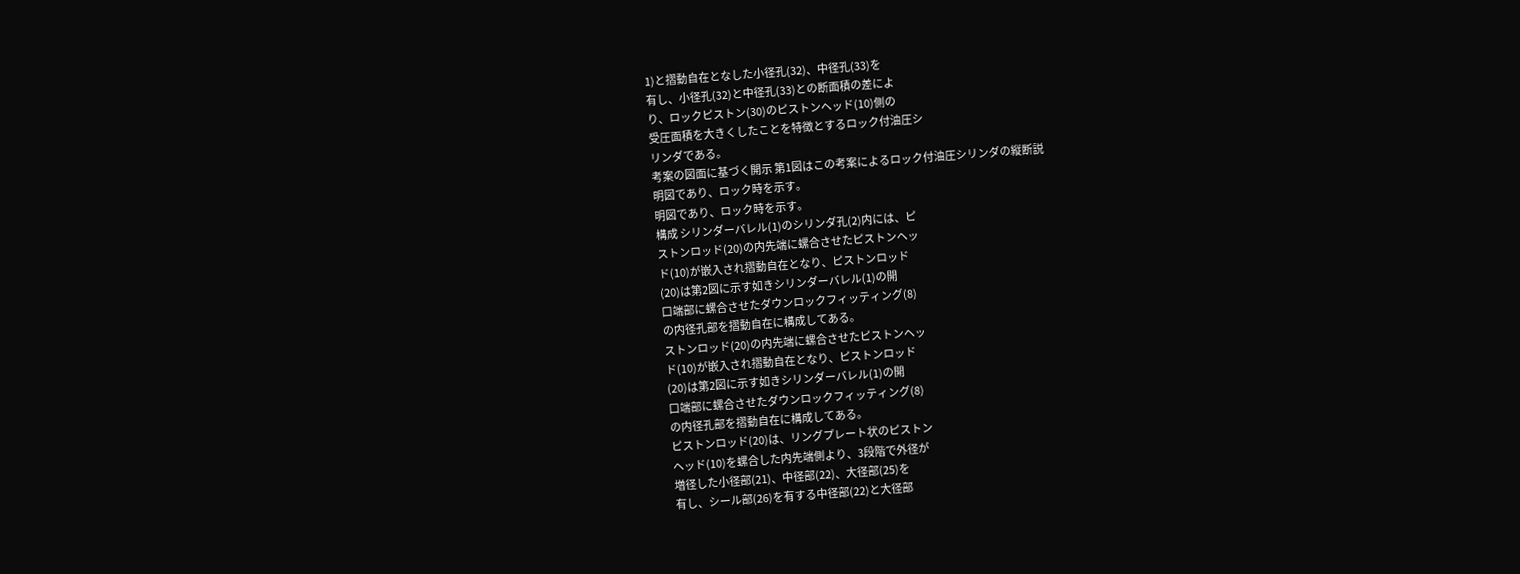1)と摺動自在となした小径孔(32)、中径孔(33)を
有し、小径孔(32)と中径孔(33)との断面積の差によ
り、ロックピストン(30)のピストンヘッド(10)側の
受圧面積を大きくしたことを特徴とするロック付油圧シ
リンダである。
考案の図面に基づく開示 第1図はこの考案によるロック付油圧シリンダの縦断説
明図であり、ロック時を示す。
明図であり、ロック時を示す。
構成 シリンダーバレル(1)のシリンダ孔(2)内には、ピ
ストンロッド(20)の内先端に螺合させたピストンヘッ
ド(10)が嵌入され摺動自在となり、ピストンロッド
(20)は第2図に示す如きシリンダーバレル(1)の開
口端部に螺合させたダウンロックフィッティング(8)
の内径孔部を摺動自在に構成してある。
ストンロッド(20)の内先端に螺合させたピストンヘッ
ド(10)が嵌入され摺動自在となり、ピストンロッド
(20)は第2図に示す如きシリンダーバレル(1)の開
口端部に螺合させたダウンロックフィッティング(8)
の内径孔部を摺動自在に構成してある。
ピストンロッド(20)は、リングプレート状のピストン
ヘッド(10)を螺合した内先端側より、3段階で外径が
増径した小径部(21)、中径部(22)、大径部(25)を
有し、シール部(26)を有する中径部(22)と大径部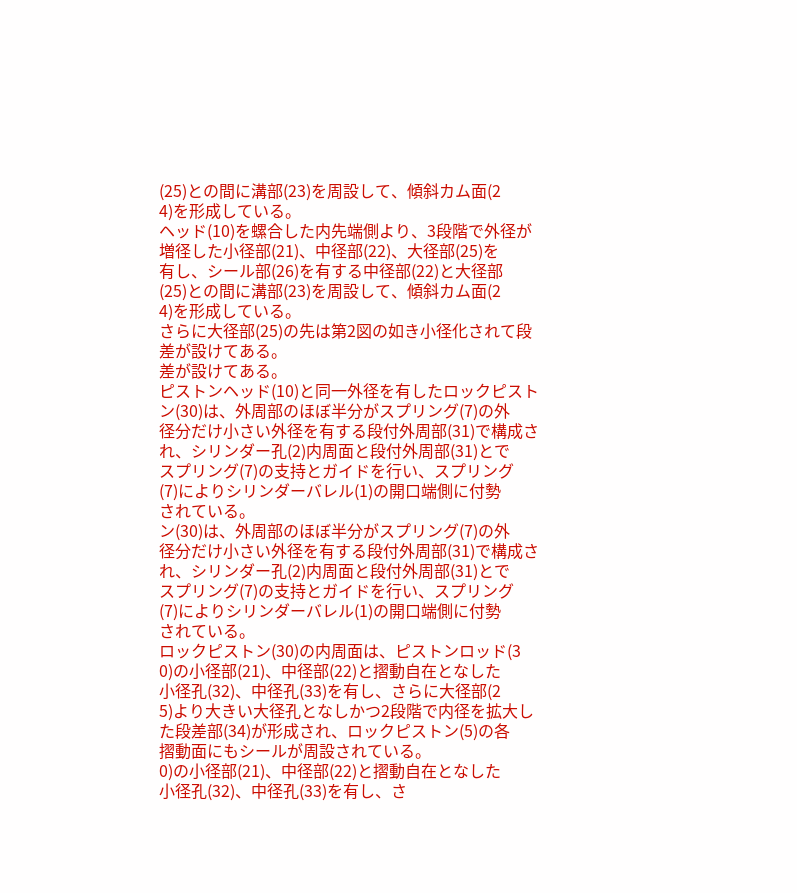(25)との間に溝部(23)を周設して、傾斜カム面(2
4)を形成している。
ヘッド(10)を螺合した内先端側より、3段階で外径が
増径した小径部(21)、中径部(22)、大径部(25)を
有し、シール部(26)を有する中径部(22)と大径部
(25)との間に溝部(23)を周設して、傾斜カム面(2
4)を形成している。
さらに大径部(25)の先は第2図の如き小径化されて段
差が設けてある。
差が設けてある。
ピストンヘッド(10)と同一外径を有したロックピスト
ン(30)は、外周部のほぼ半分がスプリング(7)の外
径分だけ小さい外径を有する段付外周部(31)で構成さ
れ、シリンダー孔(2)内周面と段付外周部(31)とで
スプリング(7)の支持とガイドを行い、スプリング
(7)によりシリンダーバレル(1)の開口端側に付勢
されている。
ン(30)は、外周部のほぼ半分がスプリング(7)の外
径分だけ小さい外径を有する段付外周部(31)で構成さ
れ、シリンダー孔(2)内周面と段付外周部(31)とで
スプリング(7)の支持とガイドを行い、スプリング
(7)によりシリンダーバレル(1)の開口端側に付勢
されている。
ロックピストン(30)の内周面は、ピストンロッド(3
0)の小径部(21)、中径部(22)と摺動自在となした
小径孔(32)、中径孔(33)を有し、さらに大径部(2
5)より大きい大径孔となしかつ2段階で内径を拡大し
た段差部(34)が形成され、ロックピストン(5)の各
摺動面にもシールが周設されている。
0)の小径部(21)、中径部(22)と摺動自在となした
小径孔(32)、中径孔(33)を有し、さ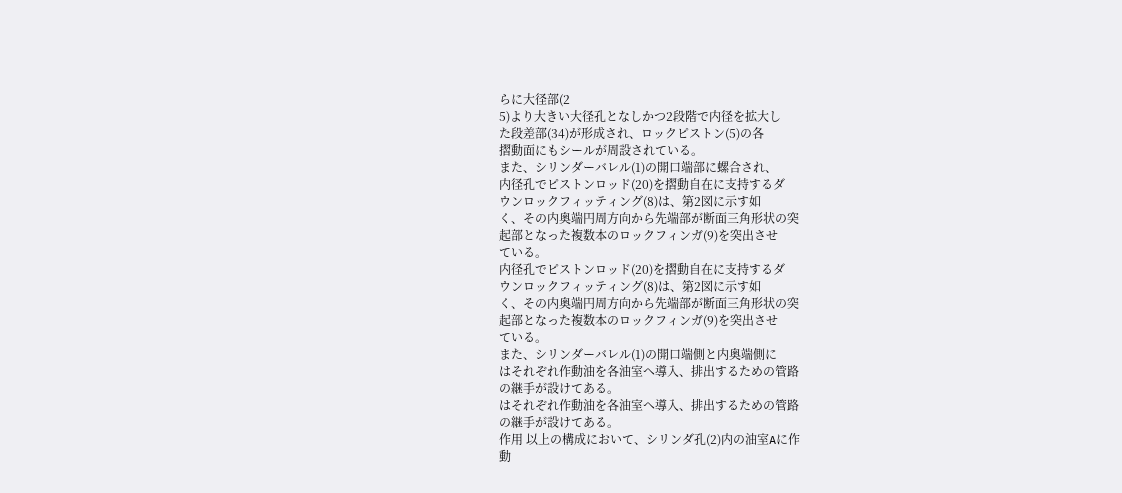らに大径部(2
5)より大きい大径孔となしかつ2段階で内径を拡大し
た段差部(34)が形成され、ロックピストン(5)の各
摺動面にもシールが周設されている。
また、シリンダーバレル(1)の開口端部に螺合され、
内径孔でピストンロッド(20)を摺動自在に支持するダ
ウンロックフィッティング(8)は、第2図に示す如
く、その内奥端円周方向から先端部が断面三角形状の突
起部となった複数本のロックフィンガ(9)を突出させ
ている。
内径孔でピストンロッド(20)を摺動自在に支持するダ
ウンロックフィッティング(8)は、第2図に示す如
く、その内奥端円周方向から先端部が断面三角形状の突
起部となった複数本のロックフィンガ(9)を突出させ
ている。
また、シリンダーバレル(1)の開口端側と内奥端側に
はそれぞれ作動油を各油室へ導入、排出するための管路
の継手が設けてある。
はそれぞれ作動油を各油室へ導入、排出するための管路
の継手が設けてある。
作用 以上の構成において、シリンダ孔(2)内の油室Aに作
動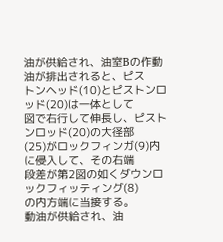油が供給され、油室Bの作動油が排出されると、ピス
トンヘッド(10)とピストンロッド(20)は一体として
図で右行して伸長し、ピストンロッド(20)の大径部
(25)がロックフィンガ(9)内に侵入して、その右端
段差が第2図の如くダウンロックフィッティング(8)
の内方端に当接する。
動油が供給され、油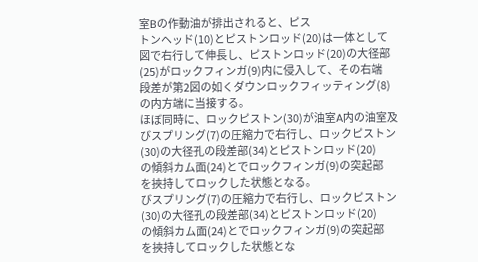室Bの作動油が排出されると、ピス
トンヘッド(10)とピストンロッド(20)は一体として
図で右行して伸長し、ピストンロッド(20)の大径部
(25)がロックフィンガ(9)内に侵入して、その右端
段差が第2図の如くダウンロックフィッティング(8)
の内方端に当接する。
ほぼ同時に、ロックピストン(30)が油室A内の油室及
びスプリング(7)の圧縮力で右行し、ロックピストン
(30)の大径孔の段差部(34)とピストンロッド(20)
の傾斜カム面(24)とでロックフィンガ(9)の突起部
を挾持してロックした状態となる。
びスプリング(7)の圧縮力で右行し、ロックピストン
(30)の大径孔の段差部(34)とピストンロッド(20)
の傾斜カム面(24)とでロックフィンガ(9)の突起部
を挾持してロックした状態とな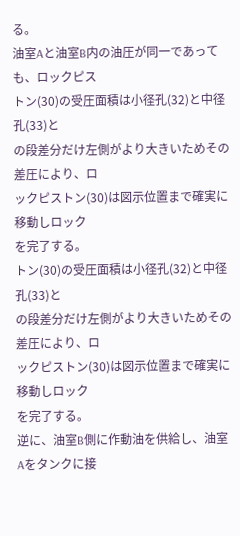る。
油室Aと油室B内の油圧が同一であっても、ロックピス
トン(30)の受圧面積は小径孔(32)と中径孔(33)と
の段差分だけ左側がより大きいためその差圧により、ロ
ックピストン(30)は図示位置まで確実に移動しロック
を完了する。
トン(30)の受圧面積は小径孔(32)と中径孔(33)と
の段差分だけ左側がより大きいためその差圧により、ロ
ックピストン(30)は図示位置まで確実に移動しロック
を完了する。
逆に、油室B側に作動油を供給し、油室Aをタンクに接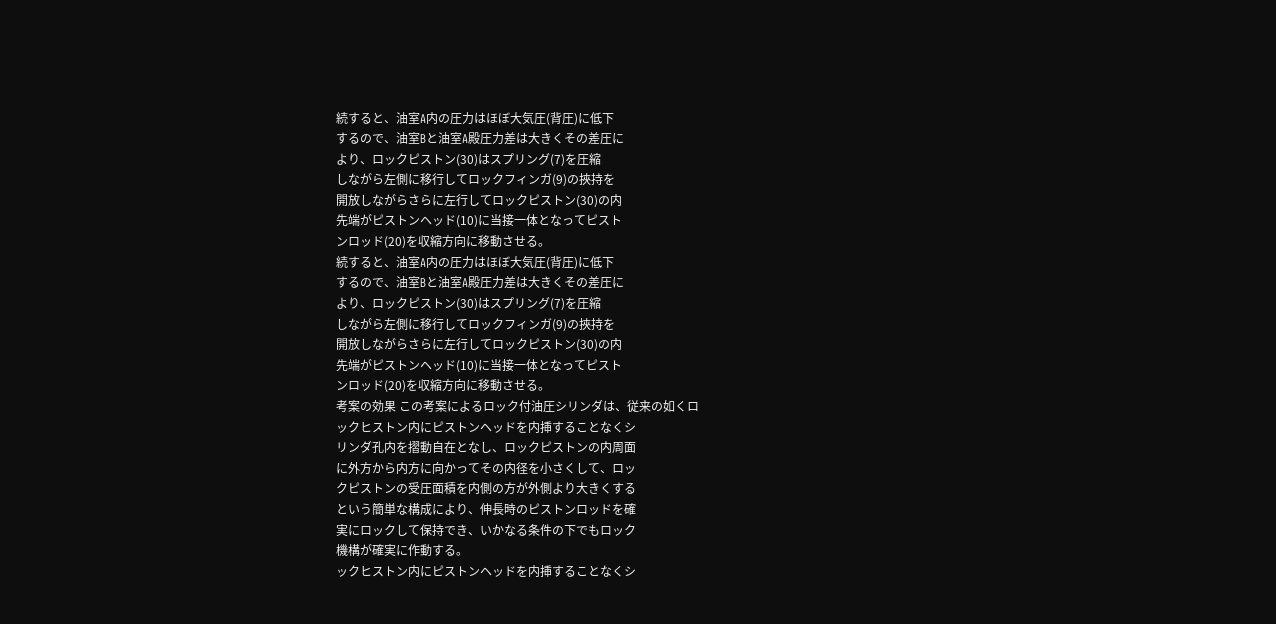続すると、油室A内の圧力はほぼ大気圧(背圧)に低下
するので、油室Bと油室A殿圧力差は大きくその差圧に
より、ロックピストン(30)はスプリング(7)を圧縮
しながら左側に移行してロックフィンガ(9)の挾持を
開放しながらさらに左行してロックピストン(30)の内
先端がピストンヘッド(10)に当接一体となってピスト
ンロッド(20)を収縮方向に移動させる。
続すると、油室A内の圧力はほぼ大気圧(背圧)に低下
するので、油室Bと油室A殿圧力差は大きくその差圧に
より、ロックピストン(30)はスプリング(7)を圧縮
しながら左側に移行してロックフィンガ(9)の挾持を
開放しながらさらに左行してロックピストン(30)の内
先端がピストンヘッド(10)に当接一体となってピスト
ンロッド(20)を収縮方向に移動させる。
考案の効果 この考案によるロック付油圧シリンダは、従来の如くロ
ックヒストン内にピストンヘッドを内挿することなくシ
リンダ孔内を摺動自在となし、ロックピストンの内周面
に外方から内方に向かってその内径を小さくして、ロッ
クピストンの受圧面積を内側の方が外側より大きくする
という簡単な構成により、伸長時のピストンロッドを確
実にロックして保持でき、いかなる条件の下でもロック
機構が確実に作動する。
ックヒストン内にピストンヘッドを内挿することなくシ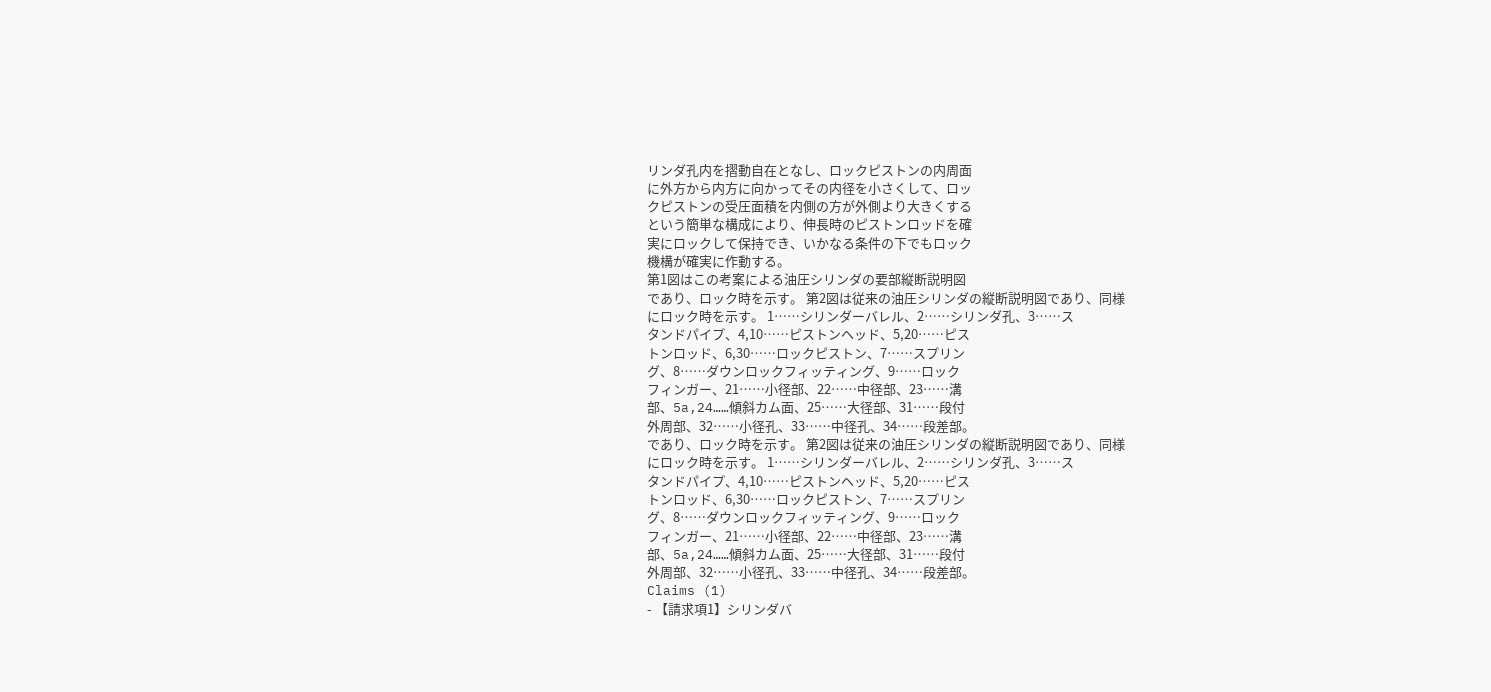リンダ孔内を摺動自在となし、ロックピストンの内周面
に外方から内方に向かってその内径を小さくして、ロッ
クピストンの受圧面積を内側の方が外側より大きくする
という簡単な構成により、伸長時のピストンロッドを確
実にロックして保持でき、いかなる条件の下でもロック
機構が確実に作動する。
第1図はこの考案による油圧シリンダの要部縦断説明図
であり、ロック時を示す。 第2図は従来の油圧シリンダの縦断説明図であり、同様
にロック時を示す。 1……シリンダーバレル、2……シリンダ孔、3……ス
タンドパイプ、4,10……ピストンヘッド、5,20……ピス
トンロッド、6,30……ロックピストン、7……スプリン
グ、8……ダウンロックフィッティング、9……ロック
フィンガー、21……小径部、22……中径部、23……溝
部、5a,24……傾斜カム面、25……大径部、31……段付
外周部、32……小径孔、33……中径孔、34……段差部。
であり、ロック時を示す。 第2図は従来の油圧シリンダの縦断説明図であり、同様
にロック時を示す。 1……シリンダーバレル、2……シリンダ孔、3……ス
タンドパイプ、4,10……ピストンヘッド、5,20……ピス
トンロッド、6,30……ロックピストン、7……スプリン
グ、8……ダウンロックフィッティング、9……ロック
フィンガー、21……小径部、22……中径部、23……溝
部、5a,24……傾斜カム面、25……大径部、31……段付
外周部、32……小径孔、33……中径孔、34……段差部。
Claims (1)
- 【請求項1】シリンダバ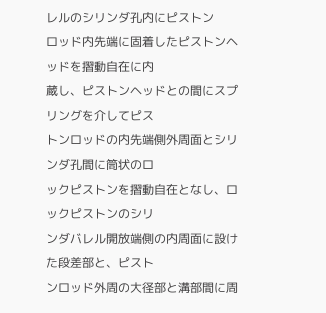レルのシリンダ孔内にピストン
ロッド内先端に固着したピストンヘッドを摺動自在に内
蔵し、ピストンヘッドとの間にスプリングを介してピス
トンロッドの内先端側外周面とシリンダ孔間に筒状のロ
ックピストンを摺動自在となし、ロックピストンのシリ
ンダバレル開放端側の内周面に設けた段差部と、ピスト
ンロッド外周の大径部と溝部間に周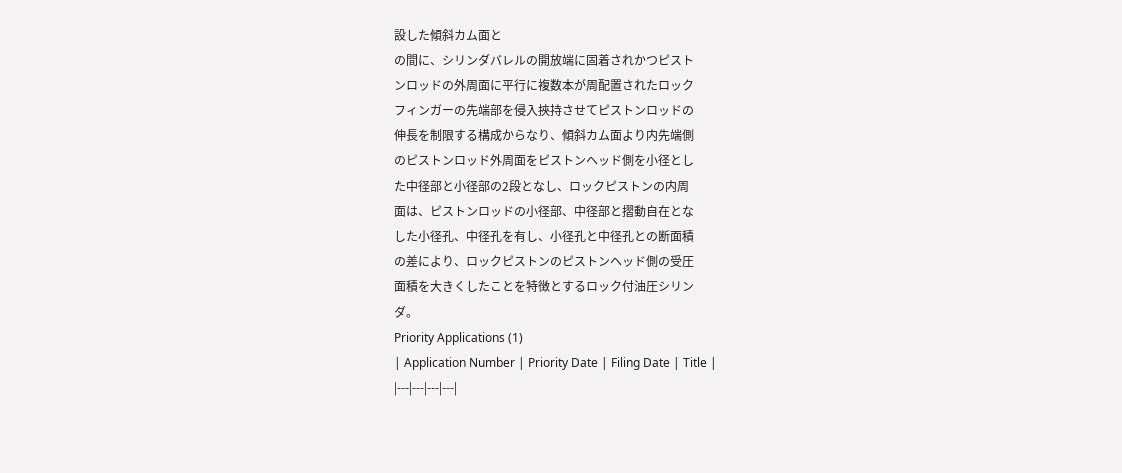設した傾斜カム面と
の間に、シリンダバレルの開放端に固着されかつピスト
ンロッドの外周面に平行に複数本が周配置されたロック
フィンガーの先端部を侵入挾持させてピストンロッドの
伸長を制限する構成からなり、傾斜カム面より内先端側
のピストンロッド外周面をピストンヘッド側を小径とし
た中径部と小径部の2段となし、ロックピストンの内周
面は、ピストンロッドの小径部、中径部と摺動自在とな
した小径孔、中径孔を有し、小径孔と中径孔との断面積
の差により、ロックピストンのピストンヘッド側の受圧
面積を大きくしたことを特徴とするロック付油圧シリン
ダ。
Priority Applications (1)
| Application Number | Priority Date | Filing Date | Title |
|---|---|---|---|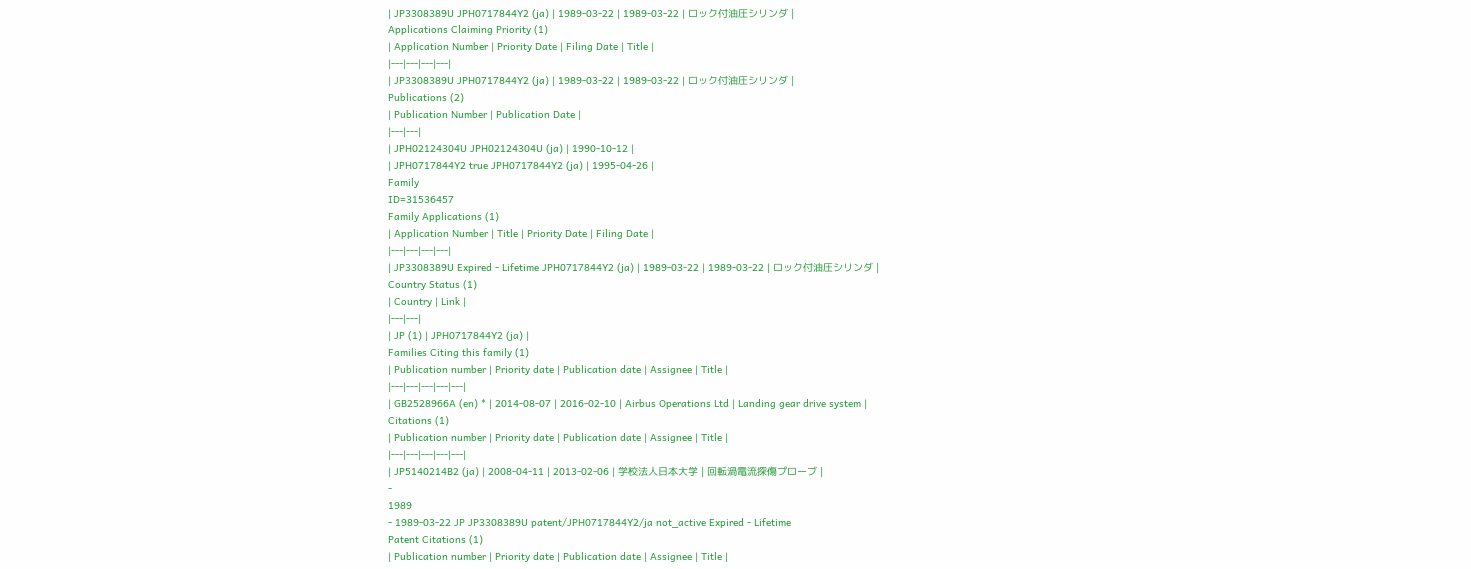| JP3308389U JPH0717844Y2 (ja) | 1989-03-22 | 1989-03-22 | ロック付油圧シリンダ |
Applications Claiming Priority (1)
| Application Number | Priority Date | Filing Date | Title |
|---|---|---|---|
| JP3308389U JPH0717844Y2 (ja) | 1989-03-22 | 1989-03-22 | ロック付油圧シリンダ |
Publications (2)
| Publication Number | Publication Date |
|---|---|
| JPH02124304U JPH02124304U (ja) | 1990-10-12 |
| JPH0717844Y2 true JPH0717844Y2 (ja) | 1995-04-26 |
Family
ID=31536457
Family Applications (1)
| Application Number | Title | Priority Date | Filing Date |
|---|---|---|---|
| JP3308389U Expired - Lifetime JPH0717844Y2 (ja) | 1989-03-22 | 1989-03-22 | ロック付油圧シリンダ |
Country Status (1)
| Country | Link |
|---|---|
| JP (1) | JPH0717844Y2 (ja) |
Families Citing this family (1)
| Publication number | Priority date | Publication date | Assignee | Title |
|---|---|---|---|---|
| GB2528966A (en) * | 2014-08-07 | 2016-02-10 | Airbus Operations Ltd | Landing gear drive system |
Citations (1)
| Publication number | Priority date | Publication date | Assignee | Title |
|---|---|---|---|---|
| JP5140214B2 (ja) | 2008-04-11 | 2013-02-06 | 学校法人日本大学 | 回転渦電流探傷プローブ |
-
1989
- 1989-03-22 JP JP3308389U patent/JPH0717844Y2/ja not_active Expired - Lifetime
Patent Citations (1)
| Publication number | Priority date | Publication date | Assignee | Title |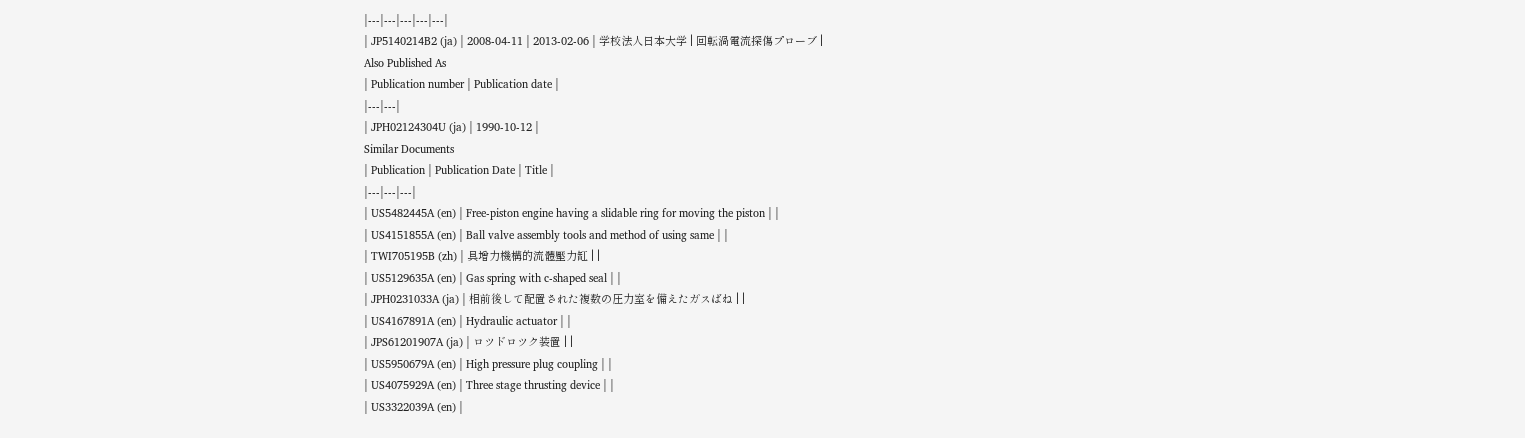|---|---|---|---|---|
| JP5140214B2 (ja) | 2008-04-11 | 2013-02-06 | 学校法人日本大学 | 回転渦電流探傷プローブ |
Also Published As
| Publication number | Publication date |
|---|---|
| JPH02124304U (ja) | 1990-10-12 |
Similar Documents
| Publication | Publication Date | Title |
|---|---|---|
| US5482445A (en) | Free-piston engine having a slidable ring for moving the piston | |
| US4151855A (en) | Ball valve assembly tools and method of using same | |
| TWI705195B (zh) | 具增力機構的流體壓力缸 | |
| US5129635A (en) | Gas spring with c-shaped seal | |
| JPH0231033A (ja) | 相前後して配置された複数の圧力室を備えたガスばね | |
| US4167891A (en) | Hydraulic actuator | |
| JPS61201907A (ja) | ロツドロツク装置 | |
| US5950679A (en) | High pressure plug coupling | |
| US4075929A (en) | Three stage thrusting device | |
| US3322039A (en) |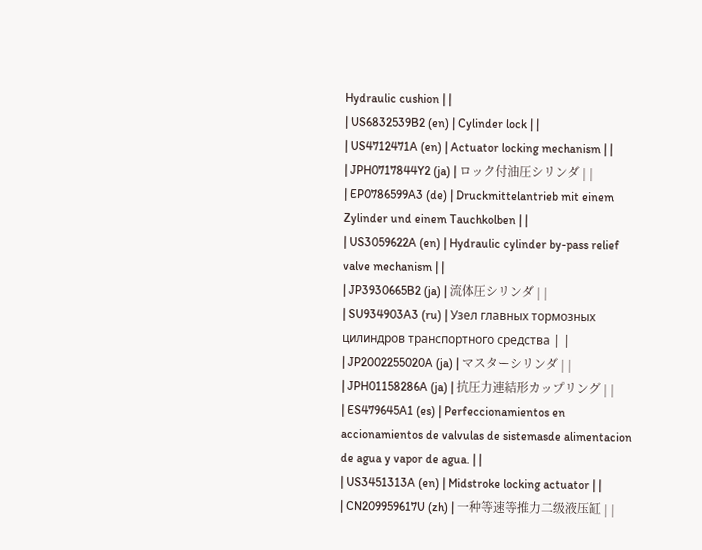Hydraulic cushion | |
| US6832539B2 (en) | Cylinder lock | |
| US4712471A (en) | Actuator locking mechanism | |
| JPH0717844Y2 (ja) | ロック付油圧シリンダ | |
| EP0786599A3 (de) | Druckmittelantrieb mit einem Zylinder und einem Tauchkolben | |
| US3059622A (en) | Hydraulic cylinder by-pass relief valve mechanism | |
| JP3930665B2 (ja) | 流体圧シリンダ | |
| SU934903A3 (ru) | Узел главных тормозных цилиндров транспортного средства | |
| JP2002255020A (ja) | マスターシリンダ | |
| JPH01158286A (ja) | 抗圧力連結形カップリング | |
| ES479645A1 (es) | Perfeccionamientos en accionamientos de valvulas de sistemasde alimentacion de agua y vapor de agua. | |
| US3451313A (en) | Midstroke locking actuator | |
| CN209959617U (zh) | 一种等速等推力二级液压缸 | |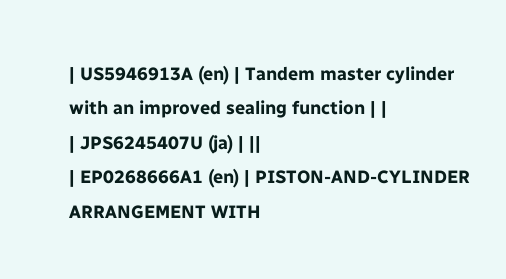| US5946913A (en) | Tandem master cylinder with an improved sealing function | |
| JPS6245407U (ja) | ||
| EP0268666A1 (en) | PISTON-AND-CYLINDER ARRANGEMENT WITH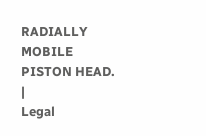RADIALLY MOBILE PISTON HEAD. |
Legal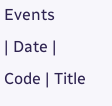Events
| Date | Code | Title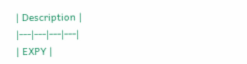| Description |
|---|---|---|---|
| EXPY |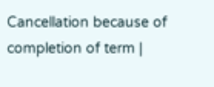Cancellation because of completion of term |